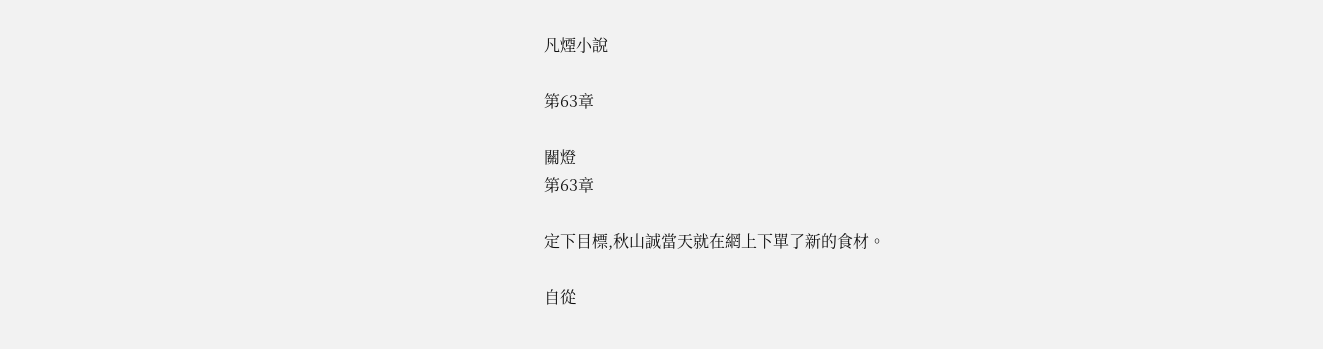凡煙小說

第63章

關燈
第63章

定下目標,秋山誠當天就在網上下單了新的食材。

自從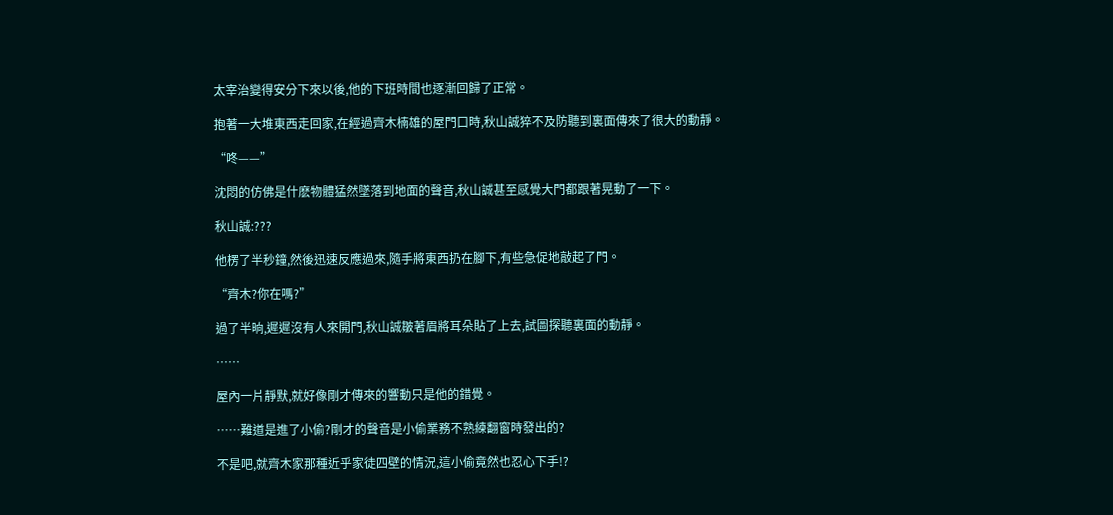太宰治變得安分下來以後,他的下班時間也逐漸回歸了正常。

抱著一大堆東西走回家,在經過齊木楠雄的屋門口時,秋山誠猝不及防聽到裏面傳來了很大的動靜。

“咚——”

沈悶的仿佛是什麽物體猛然墜落到地面的聲音,秋山誠甚至感覺大門都跟著晃動了一下。

秋山誠:???

他楞了半秒鐘,然後迅速反應過來,隨手將東西扔在腳下,有些急促地敲起了門。

“齊木?你在嗎?”

過了半晌,遲遲沒有人來開門,秋山誠皺著眉將耳朵貼了上去,試圖探聽裏面的動靜。

……

屋內一片靜默,就好像剛才傳來的響動只是他的錯覺。

……難道是進了小偷?剛才的聲音是小偷業務不熟練翻窗時發出的?

不是吧,就齊木家那種近乎家徒四壁的情況,這小偷竟然也忍心下手!?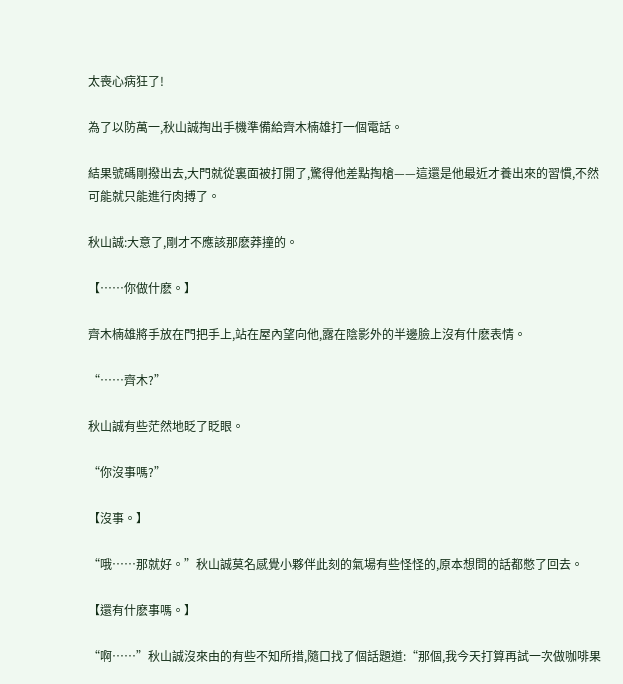太喪心病狂了!

為了以防萬一,秋山誠掏出手機準備給齊木楠雄打一個電話。

結果號碼剛撥出去,大門就從裏面被打開了,驚得他差點掏槍——這還是他最近才養出來的習慣,不然可能就只能進行肉搏了。

秋山誠:大意了,剛才不應該那麽莽撞的。

【……你做什麽。】

齊木楠雄將手放在門把手上,站在屋內望向他,露在陰影外的半邊臉上沒有什麽表情。

“……齊木?”

秋山誠有些茫然地眨了眨眼。

“你沒事嗎?”

【沒事。】

“哦……那就好。”秋山誠莫名感覺小夥伴此刻的氣場有些怪怪的,原本想問的話都憋了回去。

【還有什麽事嗎。】

“啊……”秋山誠沒來由的有些不知所措,隨口找了個話題道:“那個,我今天打算再試一次做咖啡果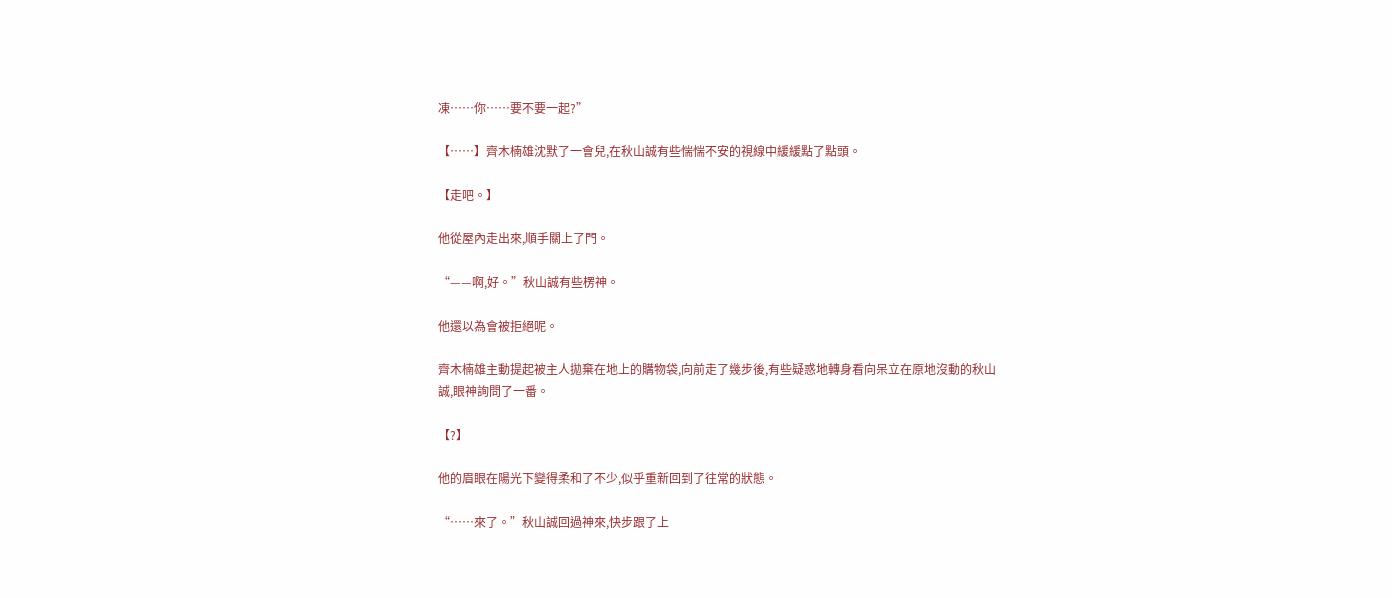凍……你……要不要一起?”

【……】齊木楠雄沈默了一會兒,在秋山誠有些惴惴不安的視線中緩緩點了點頭。

【走吧。】

他從屋內走出來,順手關上了門。

“——啊,好。”秋山誠有些楞神。

他還以為會被拒絕呢。

齊木楠雄主動提起被主人拋棄在地上的購物袋,向前走了幾步後,有些疑惑地轉身看向呆立在原地沒動的秋山誠,眼神詢問了一番。

【?】

他的眉眼在陽光下變得柔和了不少,似乎重新回到了往常的狀態。

“……來了。”秋山誠回過神來,快步跟了上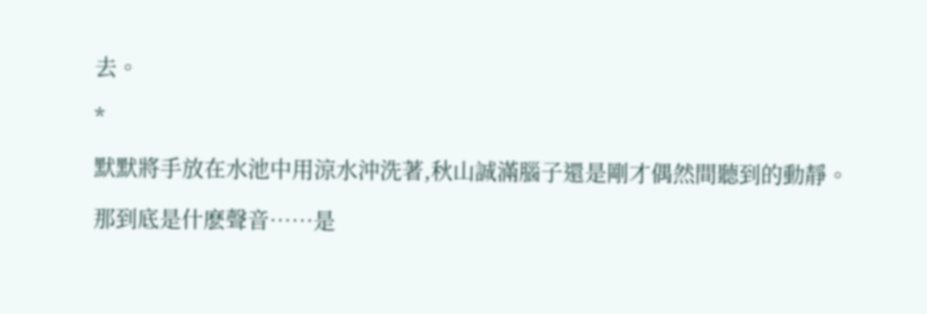去。

*

默默將手放在水池中用涼水沖洗著,秋山誠滿腦子還是剛才偶然間聽到的動靜。

那到底是什麽聲音……是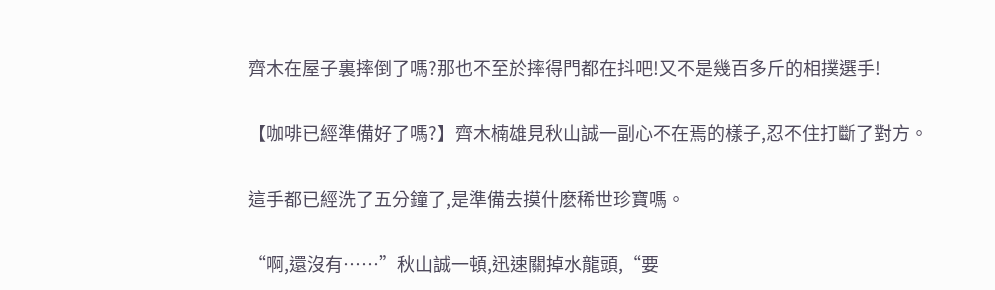齊木在屋子裏摔倒了嗎?那也不至於摔得門都在抖吧!又不是幾百多斤的相撲選手!

【咖啡已經準備好了嗎?】齊木楠雄見秋山誠一副心不在焉的樣子,忍不住打斷了對方。

這手都已經洗了五分鐘了,是準備去摸什麽稀世珍寶嗎。

“啊,還沒有……”秋山誠一頓,迅速關掉水龍頭,“要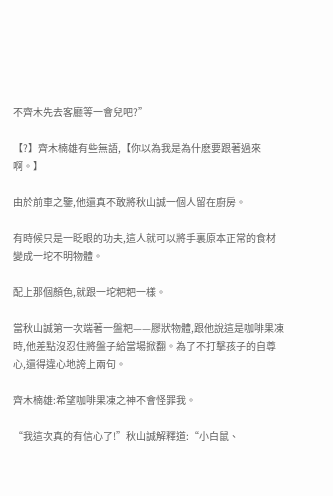不齊木先去客廳等一會兒吧?”

【?】齊木楠雄有些無語,【你以為我是為什麽要跟著過來啊。】

由於前車之鑒,他還真不敢將秋山誠一個人留在廚房。

有時候只是一眨眼的功夫,這人就可以將手裏原本正常的食材變成一坨不明物體。

配上那個顏色,就跟一坨粑粑一樣。

當秋山誠第一次端著一盤粑——膠狀物體,跟他說這是咖啡果凍時,他差點沒忍住將盤子給當場掀翻。為了不打擊孩子的自尊心,還得違心地誇上兩句。

齊木楠雄:希望咖啡果凍之神不會怪罪我。

“我這次真的有信心了!”秋山誠解釋道:“小白鼠、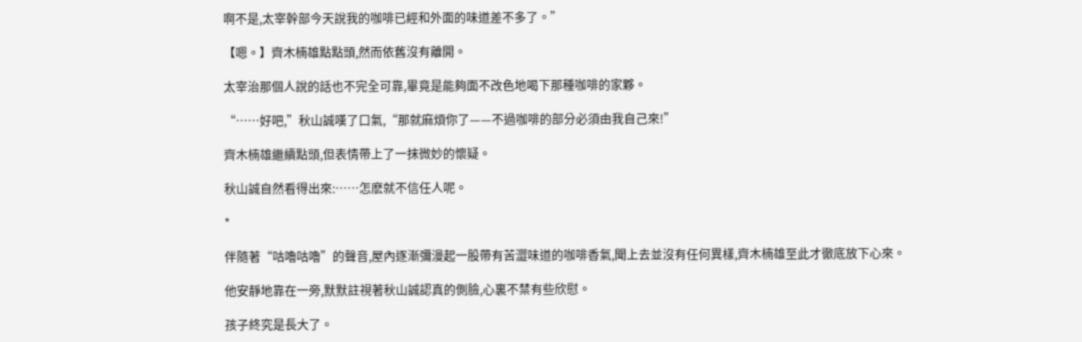啊不是,太宰幹部今天說我的咖啡已經和外面的味道差不多了。”

【嗯。】齊木楠雄點點頭,然而依舊沒有離開。

太宰治那個人說的話也不完全可靠,畢竟是能夠面不改色地喝下那種咖啡的家夥。

“……好吧,”秋山誠嘆了口氣,“那就麻煩你了——不過咖啡的部分必須由我自己來!”

齊木楠雄繼續點頭,但表情帶上了一抹微妙的懷疑。

秋山誠自然看得出來:……怎麽就不信任人呢。

*

伴隨著“咕嚕咕嚕”的聲音,屋內逐漸彌漫起一股帶有苦澀味道的咖啡香氣,聞上去並沒有任何異樣,齊木楠雄至此才徹底放下心來。

他安靜地靠在一旁,默默註視著秋山誠認真的側臉,心裏不禁有些欣慰。

孩子終究是長大了。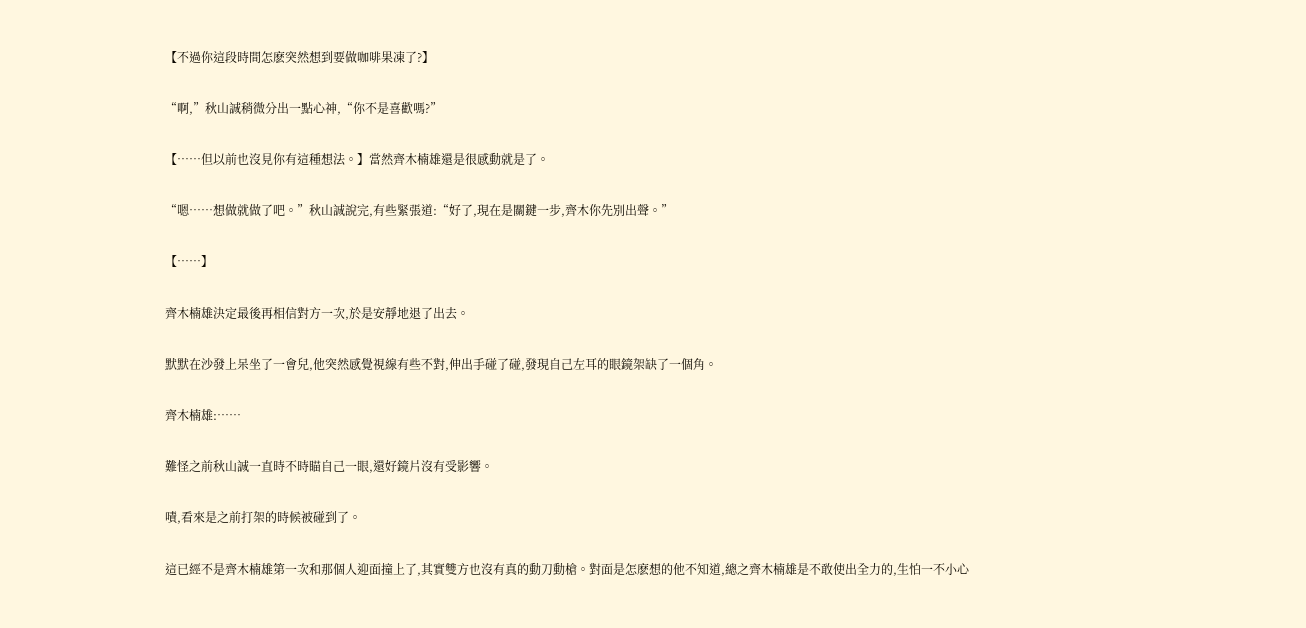【不過你這段時間怎麽突然想到要做咖啡果凍了?】

“啊,”秋山誠稍微分出一點心神,“你不是喜歡嗎?”

【……但以前也沒見你有這種想法。】當然齊木楠雄還是很感動就是了。

“嗯……想做就做了吧。”秋山誠說完,有些緊張道:“好了,現在是關鍵一步,齊木你先別出聲。”

【……】

齊木楠雄決定最後再相信對方一次,於是安靜地退了出去。

默默在沙發上呆坐了一會兒,他突然感覺視線有些不對,伸出手碰了碰,發現自己左耳的眼鏡架缺了一個角。

齊木楠雄:……

難怪之前秋山誠一直時不時瞄自己一眼,還好鏡片沒有受影響。

嘖,看來是之前打架的時候被碰到了。

這已經不是齊木楠雄第一次和那個人迎面撞上了,其實雙方也沒有真的動刀動槍。對面是怎麽想的他不知道,總之齊木楠雄是不敢使出全力的,生怕一不小心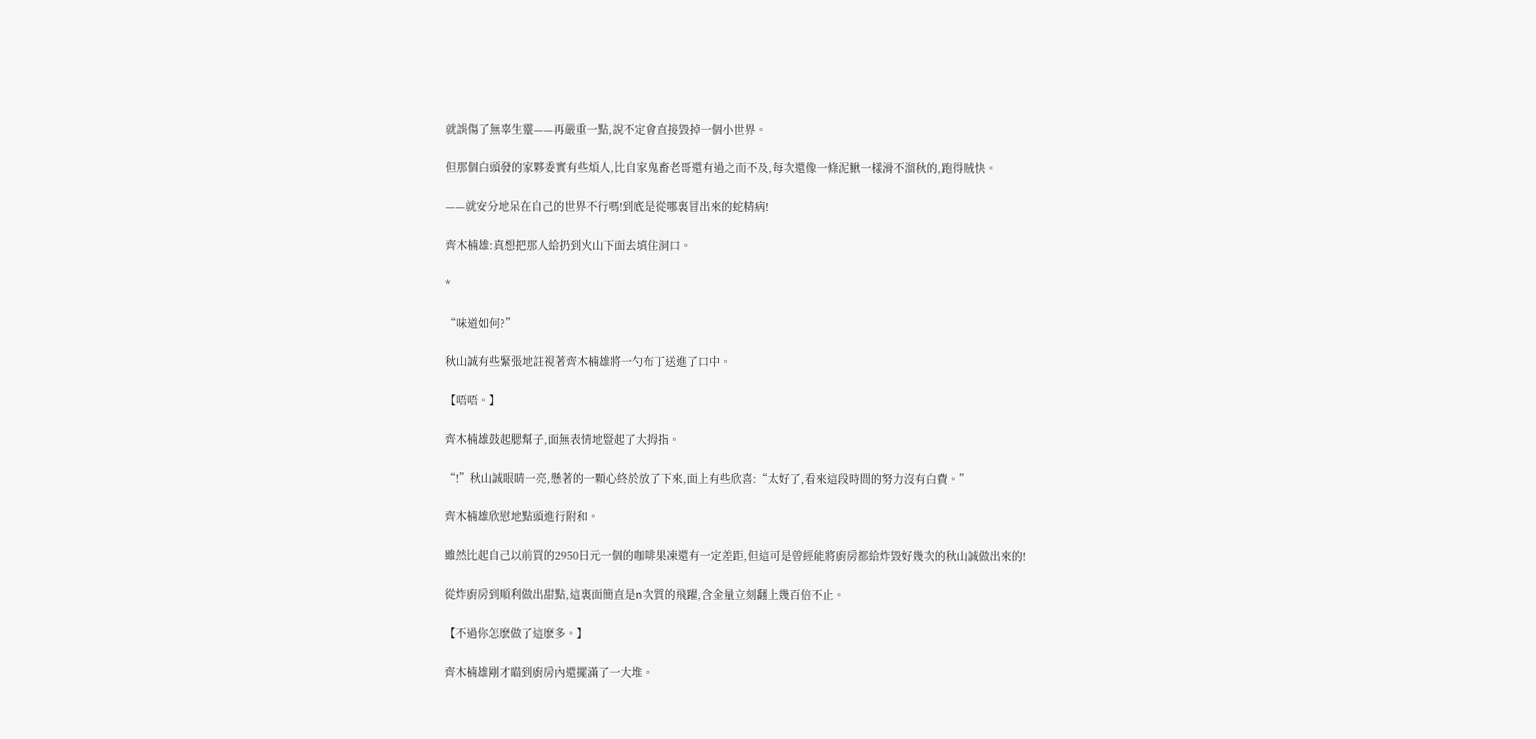就誤傷了無辜生靈——再嚴重一點,說不定會直接毀掉一個小世界。

但那個白頭發的家夥委實有些煩人,比自家鬼畜老哥還有過之而不及,每次還像一條泥鰍一樣滑不溜秋的,跑得賊快。

——就安分地呆在自己的世界不行嗎!到底是從哪裏冒出來的蛇精病!

齊木楠雄:真想把那人給扔到火山下面去填住洞口。

*

“味道如何?”

秋山誠有些緊張地註視著齊木楠雄將一勺布丁送進了口中。

【唔唔。】

齊木楠雄鼓起腮幫子,面無表情地豎起了大拇指。

“!”秋山誠眼睛一亮,懸著的一顆心終於放了下來,面上有些欣喜:“太好了,看來這段時間的努力沒有白費。”

齊木楠雄欣慰地點頭進行附和。

雖然比起自己以前買的2950日元一個的咖啡果凍還有一定差距,但這可是曾經能將廚房都給炸毀好幾次的秋山誠做出來的!

從炸廚房到順利做出甜點,這裏面簡直是n次質的飛躍,含金量立刻翻上幾百倍不止。

【不過你怎麽做了這麽多。】

齊木楠雄剛才瞄到廚房內還擺滿了一大堆。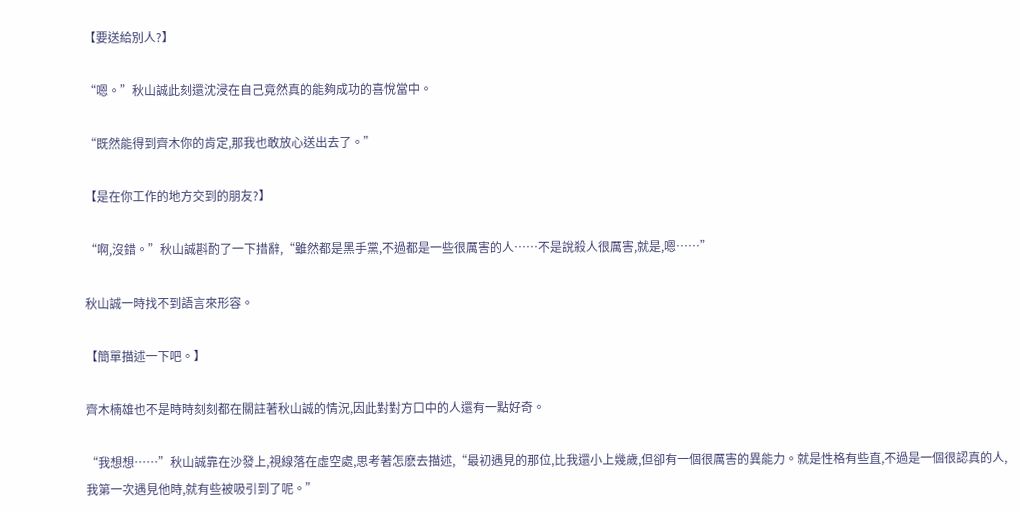【要送給別人?】

“嗯。”秋山誠此刻還沈浸在自己竟然真的能夠成功的喜悅當中。

“既然能得到齊木你的肯定,那我也敢放心送出去了。”

【是在你工作的地方交到的朋友?】

“啊,沒錯。”秋山誠斟酌了一下措辭,“雖然都是黑手黨,不過都是一些很厲害的人……不是說殺人很厲害,就是,嗯……”

秋山誠一時找不到語言來形容。

【簡單描述一下吧。】

齊木楠雄也不是時時刻刻都在關註著秋山誠的情況,因此對對方口中的人還有一點好奇。

“我想想……”秋山誠靠在沙發上,視線落在虛空處,思考著怎麽去描述,“最初遇見的那位,比我還小上幾歲,但卻有一個很厲害的異能力。就是性格有些直,不過是一個很認真的人,我第一次遇見他時,就有些被吸引到了呢。”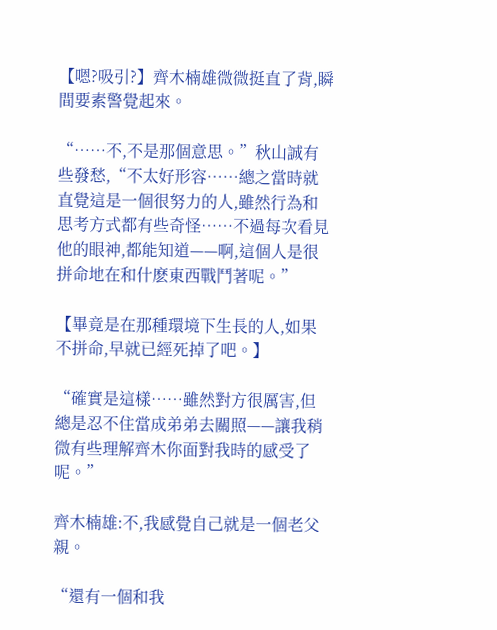【嗯?吸引?】齊木楠雄微微挺直了背,瞬間要素警覺起來。

“……不,不是那個意思。”秋山誠有些發愁,“不太好形容……總之當時就直覺這是一個很努力的人,雖然行為和思考方式都有些奇怪……不過每次看見他的眼神,都能知道——啊,這個人是很拼命地在和什麽東西戰鬥著呢。”

【畢竟是在那種環境下生長的人,如果不拼命,早就已經死掉了吧。】

“確實是這樣……雖然對方很厲害,但總是忍不住當成弟弟去關照——讓我稍微有些理解齊木你面對我時的感受了呢。”

齊木楠雄:不,我感覺自己就是一個老父親。

“還有一個和我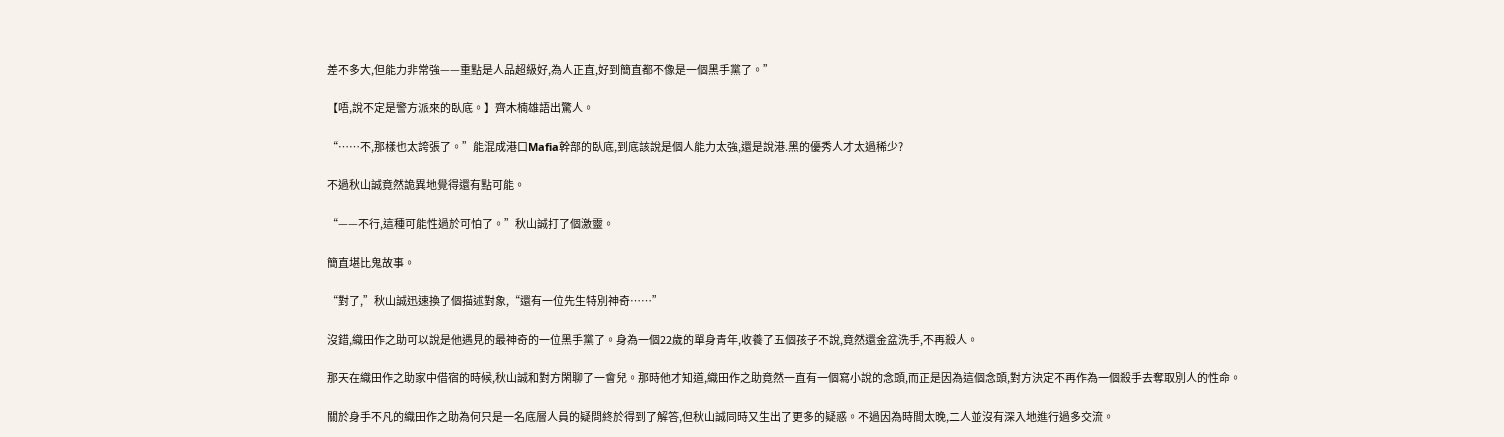差不多大,但能力非常強——重點是人品超級好,為人正直,好到簡直都不像是一個黑手黨了。”

【唔,說不定是警方派來的臥底。】齊木楠雄語出驚人。

“……不,那樣也太誇張了。”能混成港口Mafia幹部的臥底,到底該說是個人能力太強,還是說港.黑的優秀人才太過稀少?

不過秋山誠竟然詭異地覺得還有點可能。

“——不行,這種可能性過於可怕了。”秋山誠打了個激靈。

簡直堪比鬼故事。

“對了,”秋山誠迅速換了個描述對象,“還有一位先生特別神奇……”

沒錯,織田作之助可以說是他遇見的最神奇的一位黑手黨了。身為一個22歲的單身青年,收養了五個孩子不說,竟然還金盆洗手,不再殺人。

那天在織田作之助家中借宿的時候,秋山誠和對方閑聊了一會兒。那時他才知道,織田作之助竟然一直有一個寫小說的念頭,而正是因為這個念頭,對方決定不再作為一個殺手去奪取別人的性命。

關於身手不凡的織田作之助為何只是一名底層人員的疑問終於得到了解答,但秋山誠同時又生出了更多的疑惑。不過因為時間太晚,二人並沒有深入地進行過多交流。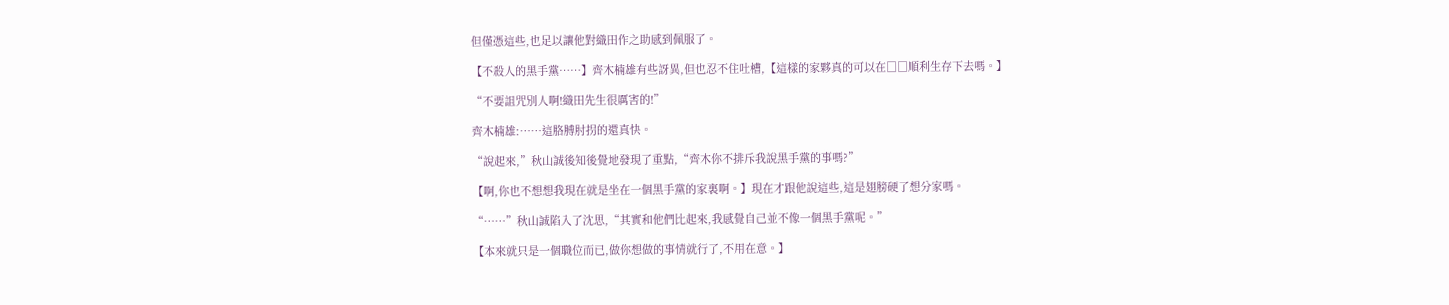但僅憑這些,也足以讓他對織田作之助感到佩服了。

【不殺人的黑手黨……】齊木楠雄有些訝異,但也忍不住吐槽,【這樣的家夥真的可以在□□順利生存下去嗎。】

“不要詛咒別人啊!織田先生很厲害的!”

齊木楠雄:……這胳膊肘拐的還真快。

“說起來,”秋山誠後知後覺地發現了重點,“齊木你不排斥我說黑手黨的事嗎?”

【啊,你也不想想我現在就是坐在一個黑手黨的家裏啊。】現在才跟他說這些,這是翅膀硬了想分家嗎。

“……”秋山誠陷入了沈思,“其實和他們比起來,我感覺自己並不像一個黑手黨呢。”

【本來就只是一個職位而已,做你想做的事情就行了,不用在意。】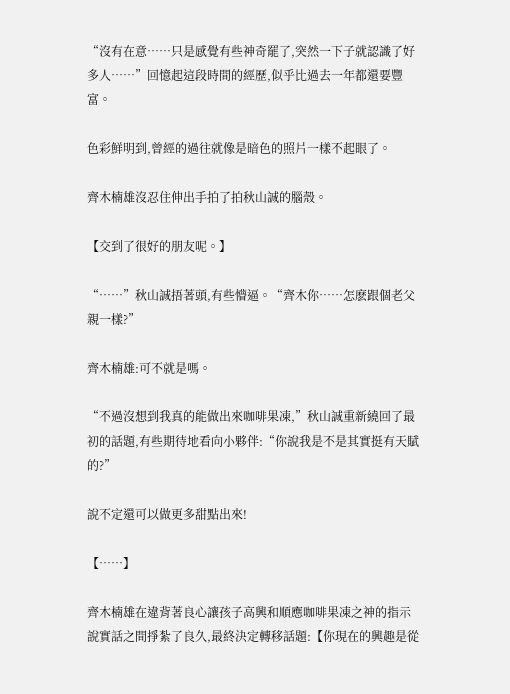“沒有在意……只是感覺有些神奇罷了,突然一下子就認識了好多人……”回憶起這段時間的經歷,似乎比過去一年都還要豐富。

色彩鮮明到,曾經的過往就像是暗色的照片一樣不起眼了。

齊木楠雄沒忍住伸出手拍了拍秋山誠的腦殼。

【交到了很好的朋友呢。】

“……”秋山誠捂著頭,有些懵逼。“齊木你……怎麽跟個老父親一樣?”

齊木楠雄:可不就是嗎。

“不過沒想到我真的能做出來咖啡果凍,”秋山誠重新繞回了最初的話題,有些期待地看向小夥伴:“你說我是不是其實挺有天賦的?”

說不定還可以做更多甜點出來!

【……】

齊木楠雄在違背著良心讓孩子高興和順應咖啡果凍之神的指示說實話之間掙紮了良久,最終決定轉移話題:【你現在的興趣是從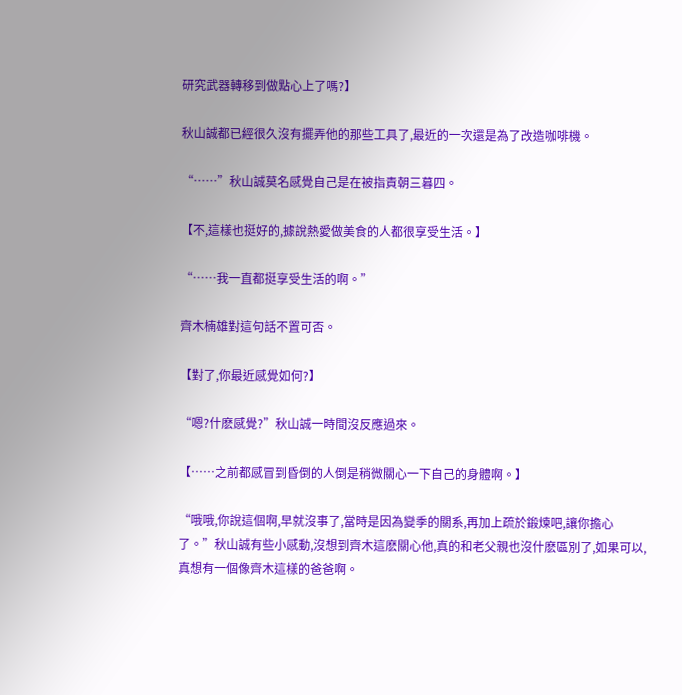研究武器轉移到做點心上了嗎?】

秋山誠都已經很久沒有擺弄他的那些工具了,最近的一次還是為了改造咖啡機。

“……”秋山誠莫名感覺自己是在被指責朝三暮四。

【不,這樣也挺好的,據說熱愛做美食的人都很享受生活。】

“……我一直都挺享受生活的啊。”

齊木楠雄對這句話不置可否。

【對了,你最近感覺如何?】

“嗯?什麽感覺?”秋山誠一時間沒反應過來。

【……之前都感冒到昏倒的人倒是稍微關心一下自己的身體啊。】

“哦哦,你說這個啊,早就沒事了,當時是因為變季的關系,再加上疏於鍛煉吧,讓你擔心了。”秋山誠有些小感動,沒想到齊木這麽關心他,真的和老父親也沒什麽區別了,如果可以,真想有一個像齊木這樣的爸爸啊。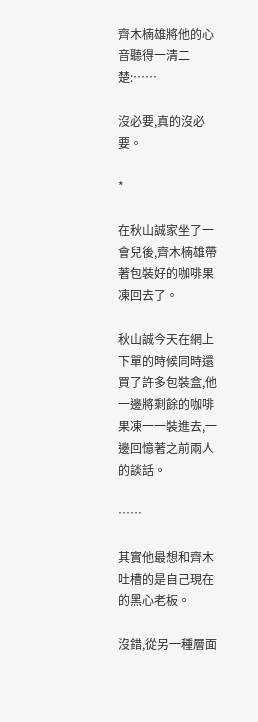齊木楠雄將他的心音聽得一清二楚:……

沒必要,真的沒必要。

*

在秋山誠家坐了一會兒後,齊木楠雄帶著包裝好的咖啡果凍回去了。

秋山誠今天在網上下單的時候同時還買了許多包裝盒,他一邊將剩餘的咖啡果凍一一裝進去,一邊回憶著之前兩人的談話。

……

其實他最想和齊木吐槽的是自己現在的黑心老板。

沒錯,從另一種層面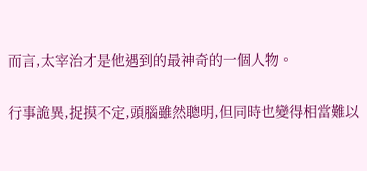而言,太宰治才是他遇到的最神奇的一個人物。

行事詭異,捉摸不定,頭腦雖然聰明,但同時也變得相當難以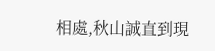相處,秋山誠直到現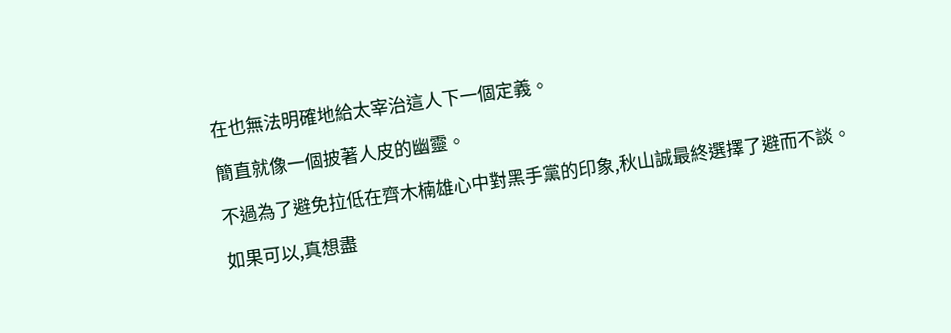在也無法明確地給太宰治這人下一個定義。

簡直就像一個披著人皮的幽靈。

不過為了避免拉低在齊木楠雄心中對黑手黨的印象,秋山誠最終選擇了避而不談。

如果可以,真想盡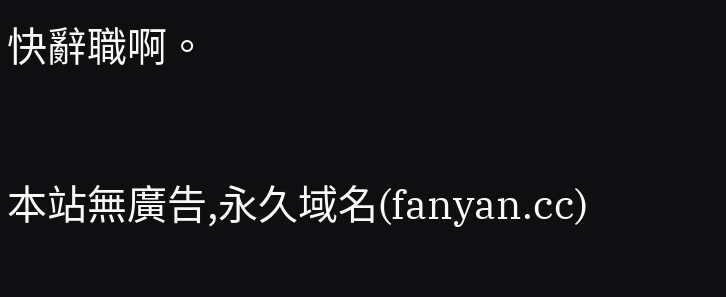快辭職啊。

本站無廣告,永久域名(fanyan.cc)